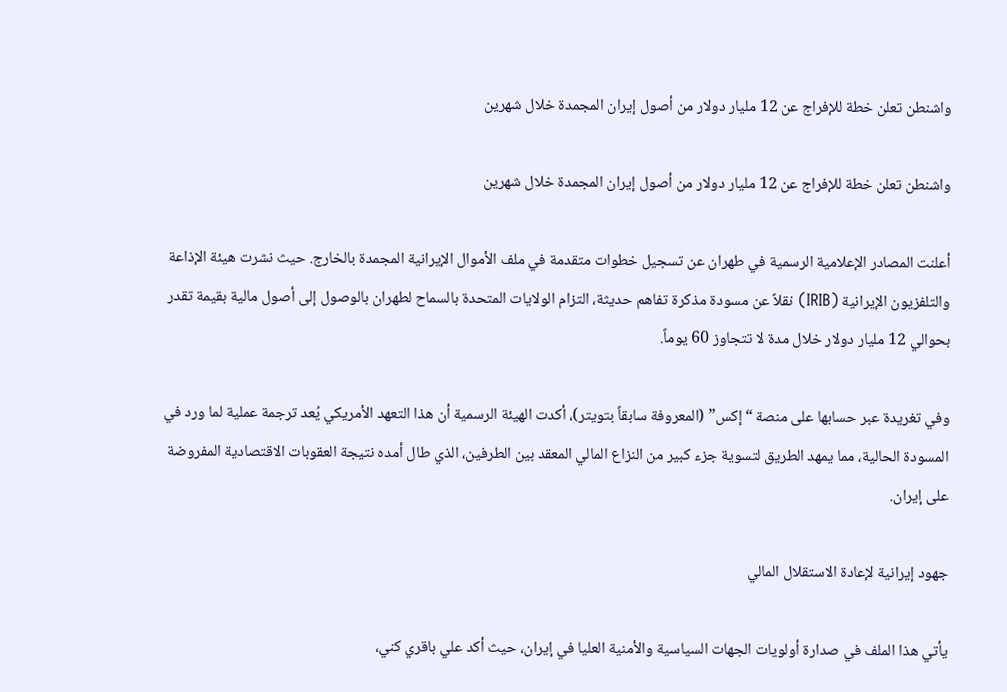واشنطن تعلن خطة للإفراج عن 12 مليار دولار من أصول إيران المجمدة خلال شهرين

واشنطن تعلن خطة للإفراج عن 12 مليار دولار من أصول إيران المجمدة خلال شهرين

أعلنت المصادر الإعلامية الرسمية في طهران عن تسجيل خطوات متقدمة في ملف الأموال الإيرانية المجمدة بالخارج. حيث نشرت هيئة الإذاعة والتلفزيون الإيرانية (IRIB) نقلاً عن مسودة مذكرة تفاهم حديثة، التزام الولايات المتحدة بالسماح لطهران بالوصول إلى أصول مالية بقيمة تقدر بحوالي 12 مليار دولار خلال مدة لا تتجاوز 60 يوماً.

وفي تغريدة عبر حسابها على منصة “إكس” (المعروفة سابقاً بتويتر)، أكدت الهيئة الرسمية أن هذا التعهد الأمريكي يُعد ترجمة عملية لما ورد في المسودة الحالية، مما يمهد الطريق لتسوية جزء كبير من النزاع المالي المعقد بين الطرفين، الذي طال أمده نتيجة العقوبات الاقتصادية المفروضة على إيران.

جهود إيرانية لإعادة الاستقلال المالي

يأتي هذا الملف في صدارة أولويات الجهات السياسية والأمنية العليا في إيران، حيث أكد علي باقري كني،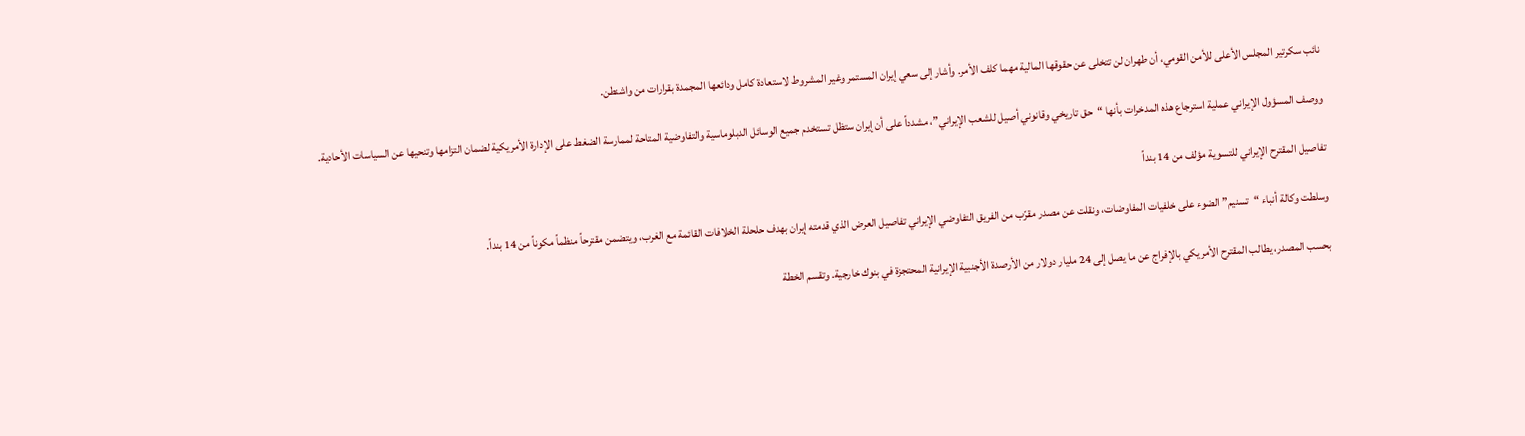نائب سكرتير المجلس الأعلى للأمن القومي، أن طهران لن تتخلى عن حقوقها المالية مهما كلف الأمر. وأشار إلى سعي إيران المستمر وغير المشروط لاستعادة كامل ودائعها المجمدة بقرارات من واشنطن.

ووصف المسؤول الإيراني عملية استرجاع هذه المدخرات بأنها “حق تاريخي وقانوني أصيل للشعب الإيراني”، مشدداً على أن إيران ستظل تستخدم جميع الوسائل الدبلوماسية والتفاوضية المتاحة لممارسة الضغط على الإدارة الأمريكية لضمان التزامها وتنحيها عن السياسات الأحادية.

تفاصيل المقترح الإيراني للتسوية مؤلف من 14 بنداً

وسلطت وكالة أنباء “تسنيم” الضوء على خلفيات المفاوضات، ونقلت عن مصدر مقرّب من الفريق التفاوضي الإيراني تفاصيل العرض الذي قدمته إيران بهدف حلحلة الخلافات القائمة مع الغرب، ويتضمن مقترحاً منظماً مكوناً من 14 بنداً.

بحسب المصدر، يطالب المقترح الأمريكي بالإفراج عن ما يصل إلى 24 مليار دولار من الأرصدة الأجنبية الإيرانية المحتجزة في بنوك خارجية. وتقسم الخطة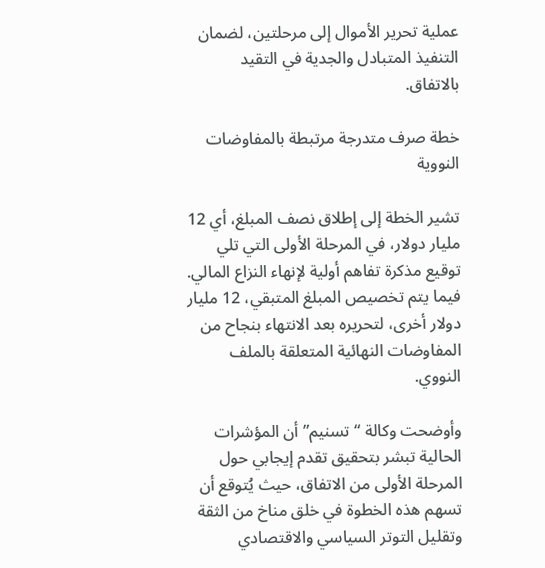عملية تحرير الأموال إلى مرحلتين، لضمان التنفيذ المتبادل والجدية في التقيد بالاتفاق.

خطة صرف متدرجة مرتبطة بالمفاوضات النووية

تشير الخطة إلى إطلاق نصف المبلغ، أي 12 مليار دولار، في المرحلة الأولى التي تلي توقيع مذكرة تفاهم أولية لإنهاء النزاع المالي. فيما يتم تخصيص المبلغ المتبقي، 12 مليار دولار أخرى، لتحريره بعد الانتهاء بنجاح من المفاوضات النهائية المتعلقة بالملف النووي.

وأوضحت وكالة “تسنيم” أن المؤشرات الحالية تبشر بتحقيق تقدم إيجابي حول المرحلة الأولى من الاتفاق، حيث يُتوقع أن تسهم هذه الخطوة في خلق مناخ من الثقة وتقليل التوتر السياسي والاقتصادي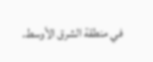في منطقة الشرق الأوسط.